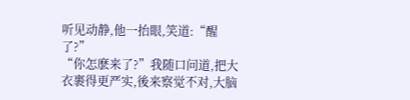听见动静,他一抬眼,笑道:“醒了?”
“你怎麽来了?”我随口问道,把大衣裹得更严实,後来察觉不对,大脑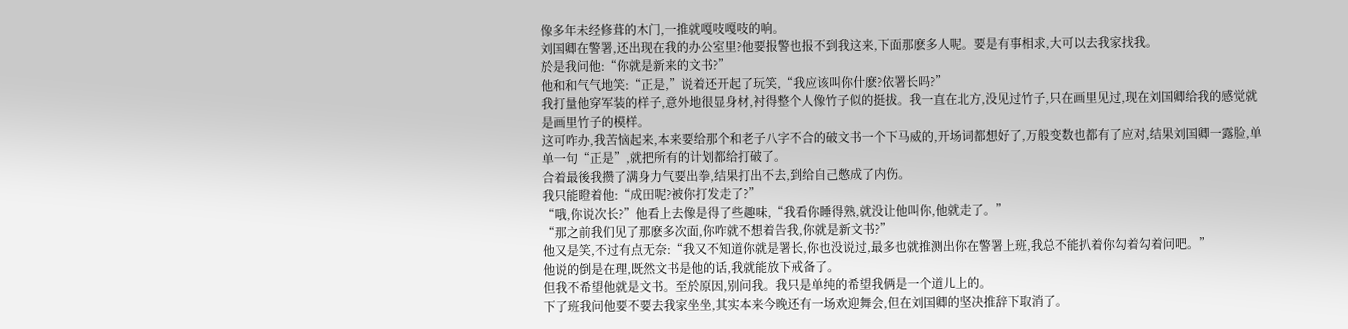像多年未经修葺的木门,一推就嘎吱嘎吱的响。
刘国卿在警署,还出现在我的办公室里?他要报警也报不到我这来,下面那麽多人呢。要是有事相求,大可以去我家找我。
於是我问他:“你就是新来的文书?”
他和和气气地笑:“正是,”说着还开起了玩笑,“我应该叫你什麽?依署长吗?”
我打量他穿军装的样子,意外地很显身材,衬得整个人像竹子似的挺拔。我一直在北方,没见过竹子,只在画里见过,现在刘国卿给我的感觉就是画里竹子的模样。
这可咋办,我苦恼起来,本来要给那个和老子八字不合的破文书一个下马威的,开场词都想好了,万般变数也都有了应对,结果刘国卿一露脸,单单一句“正是”,就把所有的计划都给打破了。
合着最後我攒了满身力气要出拳,结果打出不去,到给自己憋成了内伤。
我只能瞪着他:“成田呢?被你打发走了?”
“哦,你说次长?”他看上去像是得了些趣味,“我看你睡得熟,就没让他叫你,他就走了。”
“那之前我们见了那麽多次面,你咋就不想着告我,你就是新文书?”
他又是笑,不过有点无奈:“我又不知道你就是署长,你也没说过,最多也就推测出你在警署上班,我总不能扒着你勾着勾着问吧。”
他说的倒是在理,既然文书是他的话,我就能放下戒备了。
但我不希望他就是文书。至於原因,别问我。我只是单纯的希望我俩是一个道儿上的。
下了班我问他要不要去我家坐坐,其实本来今晚还有一场欢迎舞会,但在刘国卿的坚决推辞下取消了。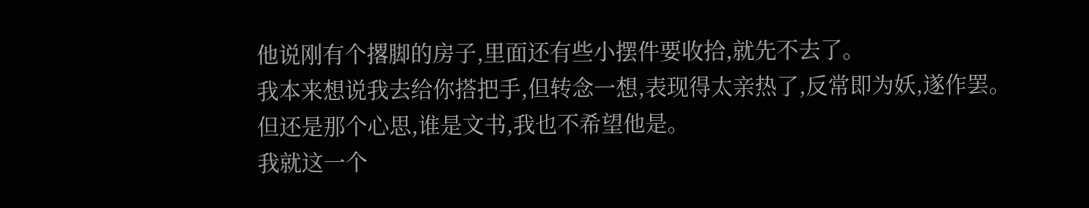他说刚有个撂脚的房子,里面还有些小摆件要收拾,就先不去了。
我本来想说我去给你搭把手,但转念一想,表现得太亲热了,反常即为妖,遂作罢。
但还是那个心思,谁是文书,我也不希望他是。
我就这一个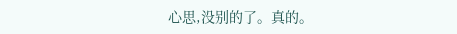心思,没别的了。真的。